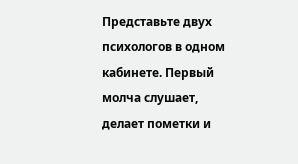Представьте двух психологов в одном кабинете. Первый молча слушает, делает пометки и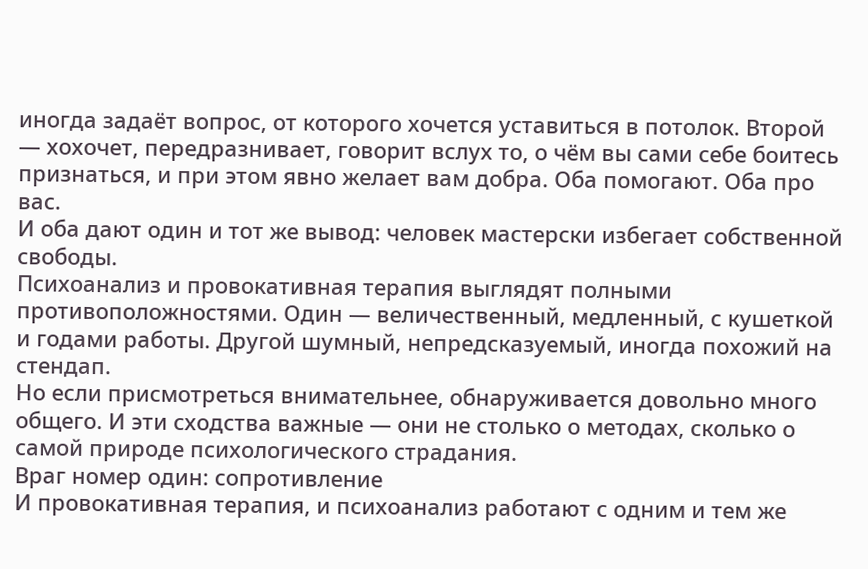иногда задаёт вопрос, от которого хочется уставиться в потолок. Второй — хохочет, передразнивает, говорит вслух то, о чём вы сами себе боитесь признаться, и при этом явно желает вам добра. Оба помогают. Оба про вас.
И оба дают один и тот же вывод: человек мастерски избегает собственной свободы.
Психоанализ и провокативная терапия выглядят полными противоположностями. Один — величественный, медленный, с кушеткой и годами работы. Другой шумный, непредсказуемый, иногда похожий на стендап.
Но если присмотреться внимательнее, обнаруживается довольно много общего. И эти сходства важные — они не столько о методах, сколько о самой природе психологического страдания.
Враг номер один: сопротивление
И провокативная терапия, и психоанализ работают с одним и тем же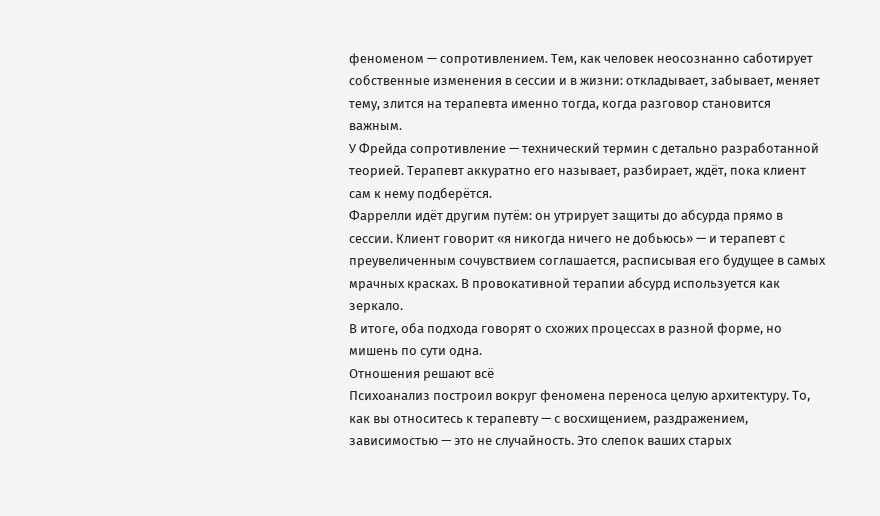феноменом — сопротивлением. Тем, как человек неосознанно саботирует собственные изменения в сессии и в жизни: откладывает, забывает, меняет тему, злится на терапевта именно тогда, когда разговор становится важным.
У Фрейда сопротивление — технический термин с детально разработанной теорией. Терапевт аккуратно его называет, разбирает, ждёт, пока клиент сам к нему подберётся.
Фаррелли идёт другим путём: он утрирует защиты до абсурда прямо в сессии. Клиент говорит «я никогда ничего не добьюсь» — и терапевт с преувеличенным сочувствием соглашается, расписывая его будущее в самых мрачных красках. В провокативной терапии абсурд используется как зеркало.
В итоге, оба подхода говорят о схожих процессах в разной форме, но мишень по сути одна.
Отношения решают всё
Психоанализ построил вокруг феномена переноса целую архитектуру. То, как вы относитесь к терапевту — с восхищением, раздражением, зависимостью — это не случайность. Это слепок ваших старых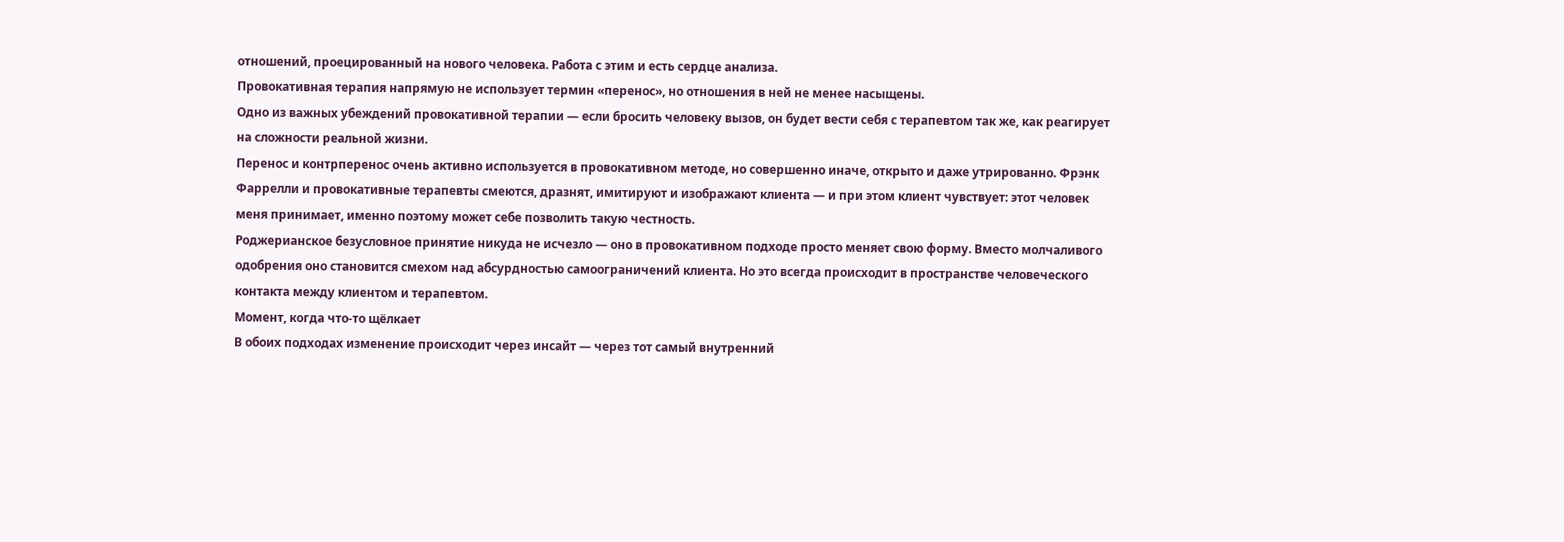отношений, проецированный на нового человека. Работа с этим и есть сердце анализа.
Провокативная терапия напрямую не использует термин «перенос», но отношения в ней не менее насыщены.
Одно из важных убеждений провокативной терапии — если бросить человеку вызов, он будет вести себя с терапевтом так же, как реагирует на сложности реальной жизни.
Перенос и контрперенос очень активно используется в провокативном методе, но совершенно иначе, открыто и даже утрированно. Фрэнк Фаррелли и провокативные терапевты смеются, дразнят, имитируют и изображают клиента — и при этом клиент чувствует: этот человек меня принимает, именно поэтому может себе позволить такую честность.
Роджерианское безусловное принятие никуда не исчезло — оно в провокативном подходе просто меняет свою форму. Вместо молчаливого одобрения оно становится смехом над абсурдностью самоограничений клиента. Но это всегда происходит в пространстве человеческого контакта между клиентом и терапевтом.
Момент, когда что-то щёлкает
В обоих подходах изменение происходит через инсайт — через тот самый внутренний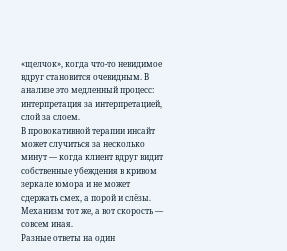«щелчок», когда что-то невидимое вдруг становится очевидным. В анализе это медленный процесс: интерпретация за интерпретацией, слой за слоем.
В провокативной терапии инсайт может случиться за несколько минут — когда клиент вдруг видит собственные убеждения в кривом зеркале юмора и не может сдержать смех, а порой и слёзы. Механизм тот же, а вот скорость — совсем иная.
Разные ответы на один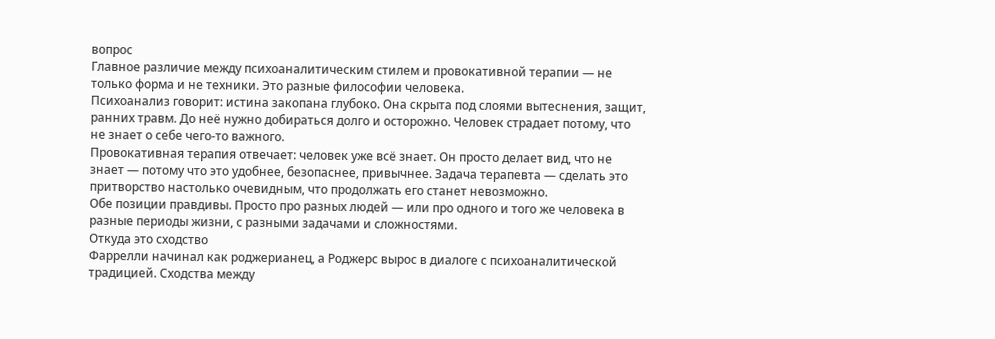вопрос
Главное различие между психоаналитическим стилем и провокативной терапии — не только форма и не техники. Это разные философии человека.
Психоанализ говорит: истина закопана глубоко. Она скрыта под слоями вытеснения, защит, ранних травм. До неё нужно добираться долго и осторожно. Человек страдает потому, что не знает о себе чего-то важного.
Провокативная терапия отвечает: человек уже всё знает. Он просто делает вид, что не знает — потому что это удобнее, безопаснее, привычнее. Задача терапевта — сделать это притворство настолько очевидным, что продолжать его станет невозможно.
Обе позиции правдивы. Просто про разных людей — или про одного и того же человека в разные периоды жизни, с разными задачами и сложностями.
Откуда это сходство
Фаррелли начинал как роджерианец, а Роджерс вырос в диалоге с психоаналитической традицией. Сходства между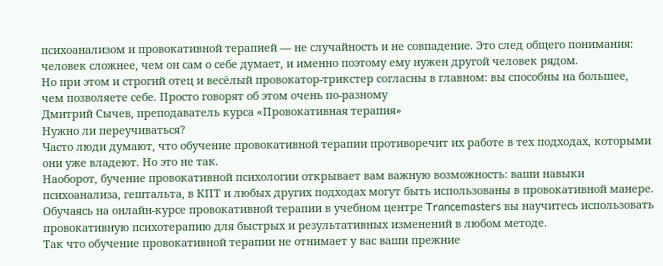психоанализом и провокативной терапией — не случайность и не совпадение. Это след общего понимания: человек сложнее, чем он сам о себе думает, и именно поэтому ему нужен другой человек рядом.
Но при этом и строгий отец и весёлый провокатор-трикстер согласны в главном: вы способны на большее, чем позволяете себе. Просто говорят об этом очень по-разному
Дмитрий Сычев, преподаватель курса «Провокативная терапия»
Нужно ли переучиваться?
Часто люди думают, что обучение провокативной терапии противоречит их работе в тех подходах, которыми они уже владеют. Но это не так.
Наоборот, бучение провокативной психологии открывает вам важную возможность: ваши навыки психоанализа, гештальта, в КПТ и любых других подходах могут быть использованы в провокативной манере. Обучаясь на онлайн-курсе провокативной терапии в учебном центре Trancemasters вы научитесь использовать провокативную психотерапию для быстрых и результативных изменений в любом методе.
Так что обучение провокативной терапии не отнимает у вас ваши прежние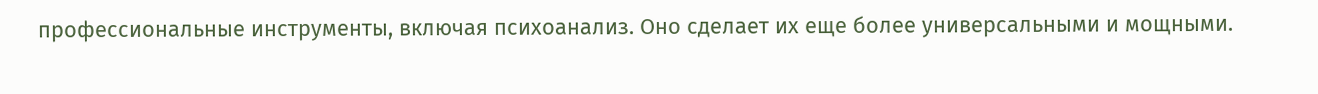профессиональные инструменты, включая психоанализ. Оно сделает их еще более универсальными и мощными.